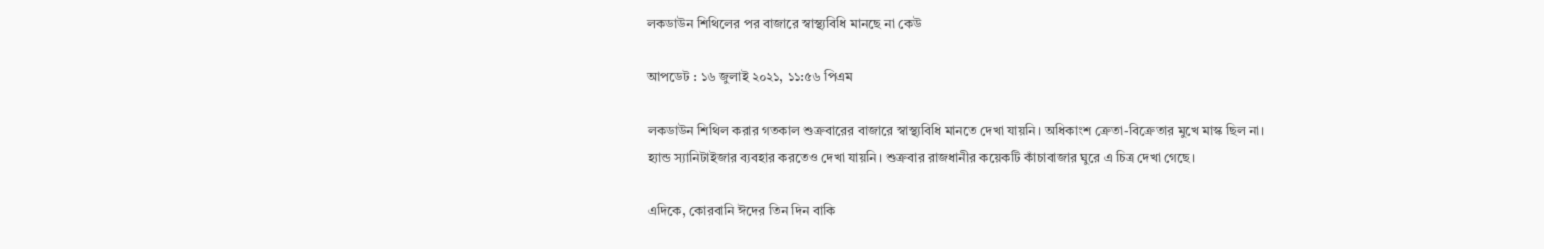লকডাউন শিথিলের পর বাজারে স্বাস্থ্যবিধি মানছে না কেউ

আপডেট : ১৬ জুলাই ২০২১, ১১:৫৬ পিএম

লকডাউন শিথিল করার গতকাল শুক্রবারের বাজারে স্বাস্থ্যবিধি মানতে দেখা যায়নি। অধিকাংশ ক্রেতা-বিক্রেতার মুখে মাস্ক ছিল না। হ্যান্ড স্যানিটাইজার ব্যবহার করতেও দেখা যায়নি। শুক্রবার রাজধানীর কয়েকটি কাঁচাবাজার ঘুরে এ চিত্র দেখা গেছে।

এদিকে, কোরবানি ঈদের তিন দিন বাকি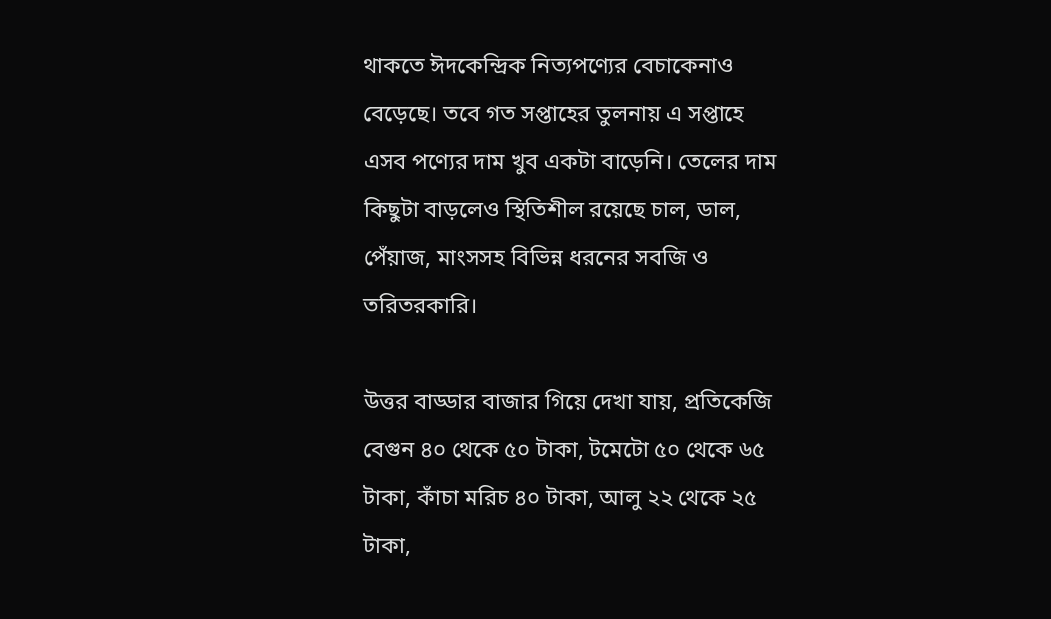থাকতে ঈদকেন্দ্রিক নিত্যপণ্যের বেচাকেনাও বেড়েছে। তবে গত সপ্তাহের তুলনায় এ সপ্তাহে এসব পণ্যের দাম খুব একটা বাড়েনি। তেলের দাম কিছুটা বাড়লেও স্থিতিশীল রয়েছে চাল, ডাল, পেঁয়াজ, মাংসসহ বিভিন্ন ধরনের সবজি ও তরিতরকারি।

উত্তর বাড্ডার বাজার গিয়ে দেখা যায়, প্রতিকেজি বেগুন ৪০ থেকে ৫০ টাকা, টমেটো ৫০ থেকে ৬৫ টাকা, কাঁচা মরিচ ৪০ টাকা, আলু ২২ থেকে ২৫ টাকা,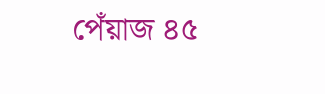পেঁয়াজ ৪৫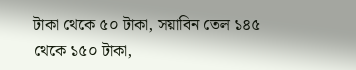টাকা থেকে ৫০ টাকা, সয়াবিন তেল ১৪৫ থেকে ১৫০ টাকা,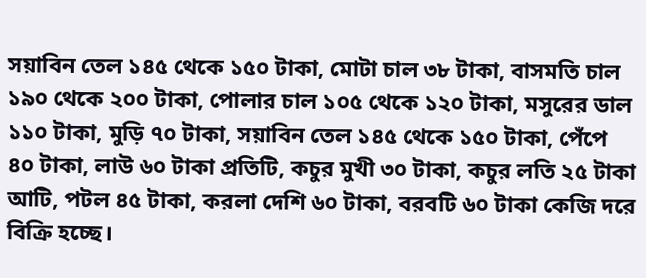সয়াবিন তেল ১৪৫ থেকে ১৫০ টাকা, মোটা চাল ৩৮ টাকা, বাসমতি চাল ১৯০ থেকে ২০০ টাকা, পোলার চাল ১০৫ থেকে ১২০ টাকা, মসুরের ডাল ১১০ টাকা, মুড়ি ৭০ টাকা, সয়াবিন তেল ১৪৫ থেকে ১৫০ টাকা, পেঁপে ৪০ টাকা, লাউ ৬০ টাকা প্রতিটি, কচুর মুখী ৩০ টাকা, কচুর লতি ২৫ টাকা আটি, পটল ৪৫ টাকা, করলা দেশি ৬০ টাকা, বরবটি ৬০ টাকা কেজি দরে বিক্রি হচ্ছে।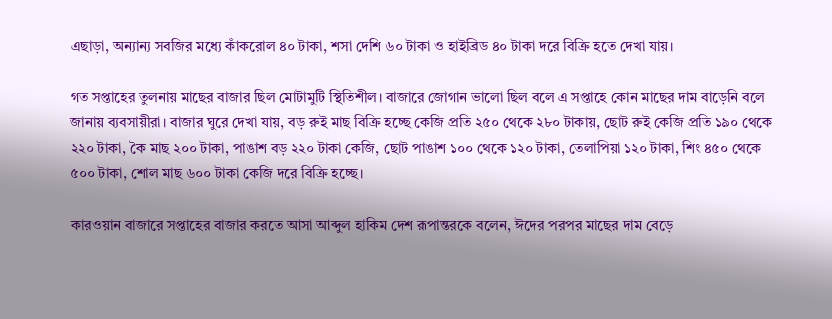এছাড়া, অন্যান্য সবজির মধ্যে কাঁকরোল ৪০ টাকা, শসা দেশি ৬০ টাকা ও হাইব্রিড ৪০ টাকা দরে বিক্রি হতে দেখা যায়।

গত সপ্তাহের তুলনায় মাছের বাজার ছিল মোটামুটি স্থিতিশীল। বাজারে জোগান ভালো ছিল বলে এ সপ্তাহে কোন মাছের দাম বাড়েনি বলে জানায় ব্যবসায়ীরা। বাজার ঘুরে দেখা যায়, বড় রুই মাছ বিক্রি হচ্ছে কেজি প্রতি ২৫০ থেকে ২৮০ টাকায়, ছোট রুই কেজি প্রতি ১৯০ থেকে ২২০ টাকা, কৈ মাছ ২০০ টাকা, পাঙাশ বড় ২২০ টাকা কেজি, ছোট পাঙাশ ১০০ থেকে ১২০ টাকা, তেলাপিয়া ১২০ টাকা, শিং ৪৫০ থেকে ৫০০ টাকা, শোল মাছ ৬০০ টাকা কেজি দরে বিক্রি হচ্ছে।

কারওয়ান বাজারে সপ্তাহের বাজার করতে আসা আব্দুল হাকিম দেশ রূপান্তরকে বলেন, ঈদের পরপর মাছের দাম বেড়ে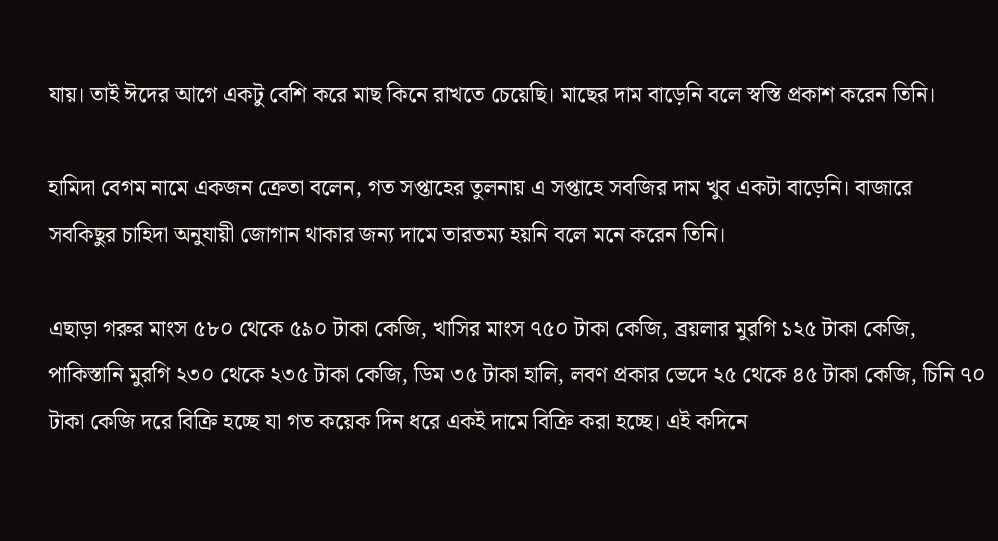যায়। তাই ঈদের আগে একটু বেশি করে মাছ কিনে রাখতে চেয়েছি। মাছের দাম বাড়েনি বলে স্বস্তি প্রকাশ করেন তিনি।

হামিদা বেগম নামে একজন ক্রেতা বলেন, গত সপ্তাহের তুলনায় এ সপ্তাহে সবজির দাম খুব একটা বাড়েনি। বাজারে সবকিছুর চাহিদা অনুযায়ী জোগান থাকার জন্য দামে তারতম্য হয়নি বলে মনে করেন তিনি।

এছাড়া গরুর মাংস ৫৮০ থেকে ৫৯০ টাকা কেজি, খাসির মাংস ৭৫০ টাকা কেজি, ব্রয়লার মুরগি ১২৫ টাকা কেজি, পাকিস্তানি মুরগি ২৩০ থেকে ২৩৫ টাকা কেজি, ডিম ৩৫ টাকা হালি, লবণ প্রকার ভেদে ২৫ থেকে ৪৫ টাকা কেজি, চিনি ৭০ টাকা কেজি দরে বিক্রি হচ্ছে যা গত কয়েক দিন ধরে একই দামে বিক্রি করা হচ্ছে। এই কদিনে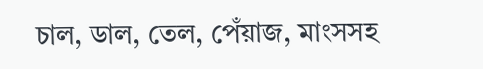চাল, ডাল, তেল, পেঁয়াজ, মাংসসহ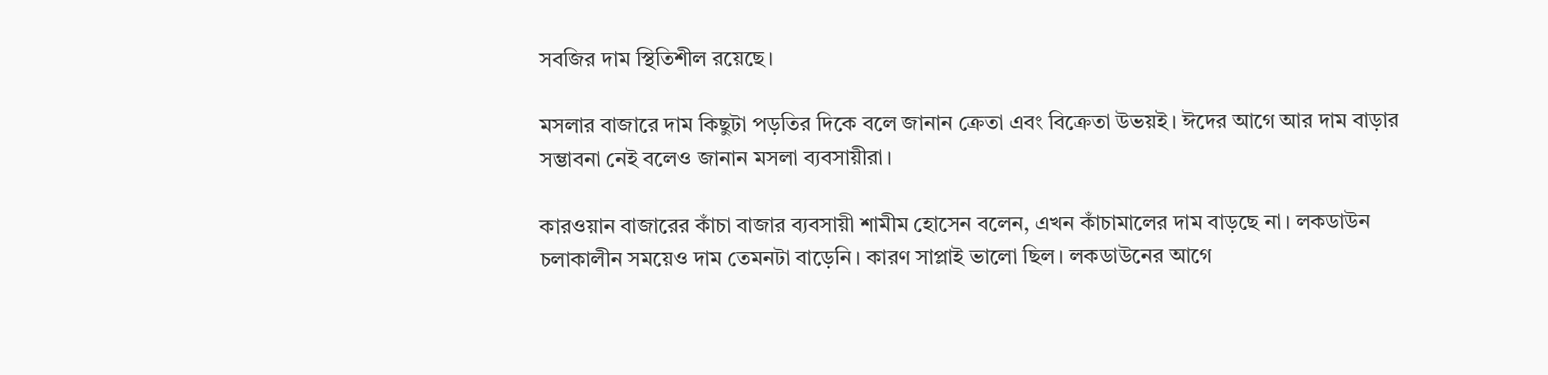সবজির দাম স্থিতিশীল রয়েছে।

মসলার বাজারে দাম কিছুটা পড়তির দিকে বলে জানান ক্রেতা এবং বিক্রেতা উভয়ই। ঈদের আগে আর দাম বাড়ার সম্ভাবনা নেই বলেও জানান মসলা ব্যবসায়ীরা।

কারওয়ান বাজারের কাঁচা বাজার ব্যবসায়ী শামীম হোসেন বলেন, এখন কাঁচামালের দাম বাড়ছে না। লকডাউন চলাকালীন সময়েও দাম তেমনটা বাড়েনি। কারণ সাপ্লাই ভালো ছিল। লকডাউনের আগে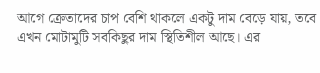আগে ক্রেতাদের চাপ বেশি থাকলে একটু দাম বেড়ে যায়, তবে এখন মোটামুটি সবকিছুর দাম স্থিতিশীল আছে। এর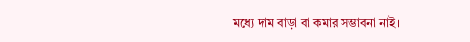মধ্যে দাম বাড়া বা কমার সম্ভাবনা নাই।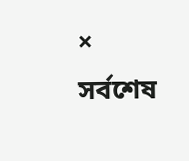×
সর্বশেষ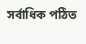সর্বাধিক পঠিত